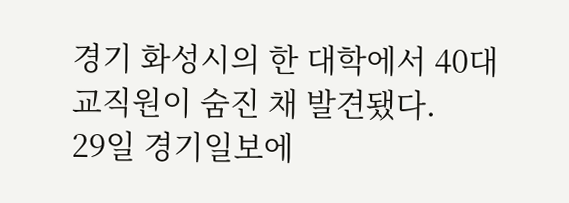경기 화성시의 한 대학에서 40대 교직원이 숨진 채 발견됐다.
29일 경기일보에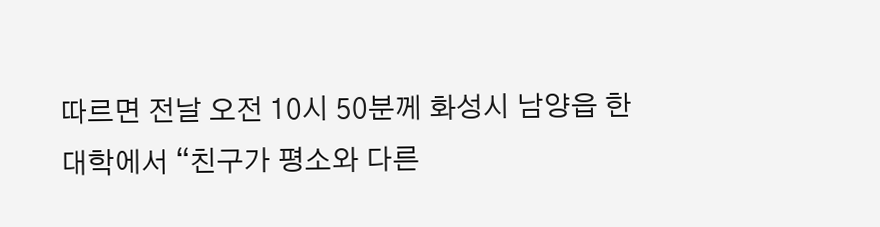따르면 전날 오전 10시 50분께 화성시 남양읍 한 대학에서 “친구가 평소와 다른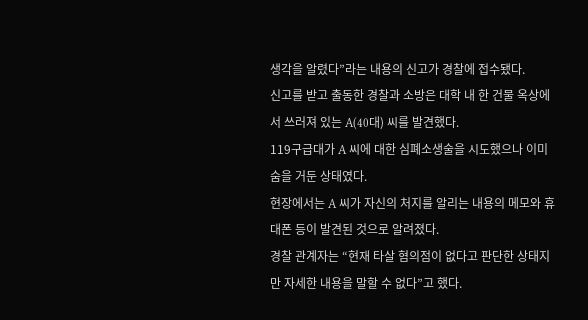생각을 알렸다”라는 내용의 신고가 경찰에 접수됐다.
신고를 받고 출동한 경찰과 소방은 대학 내 한 건물 옥상에서 쓰러져 있는 A(40대) 씨를 발견했다.
119구급대가 A 씨에 대한 심폐소생술을 시도했으나 이미 숨을 거둔 상태였다.
현장에서는 A 씨가 자신의 처지를 알리는 내용의 메모와 휴대폰 등이 발견된 것으로 알려졌다.
경찰 관계자는 “현재 타살 혐의점이 없다고 판단한 상태지만 자세한 내용을 말할 수 없다”고 했다.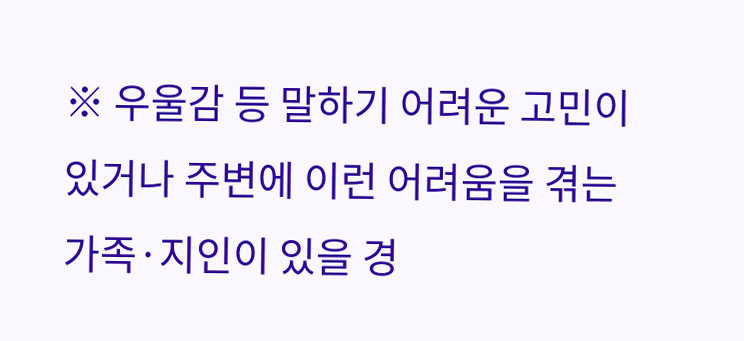※ 우울감 등 말하기 어려운 고민이 있거나 주변에 이런 어려움을 겪는 가족·지인이 있을 경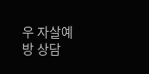우 자살예방 상담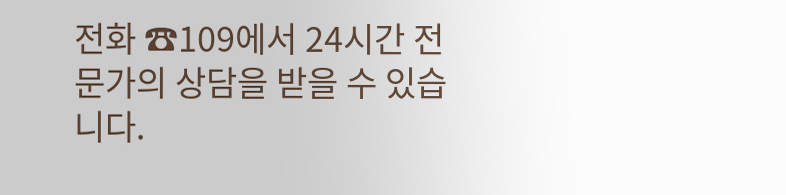전화 ☎109에서 24시간 전문가의 상담을 받을 수 있습니다.